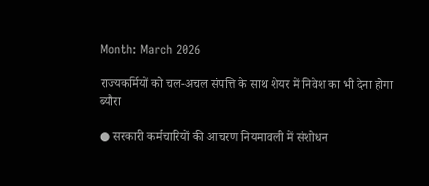Month: March 2026

राज्यकर्मियों को चल-अचल संपत्ति के साथ शेयर में निवेश का भी देना होगा ब्यौरा

● सरकारी कर्मचारियों की आचरण नियमावली में संशोधन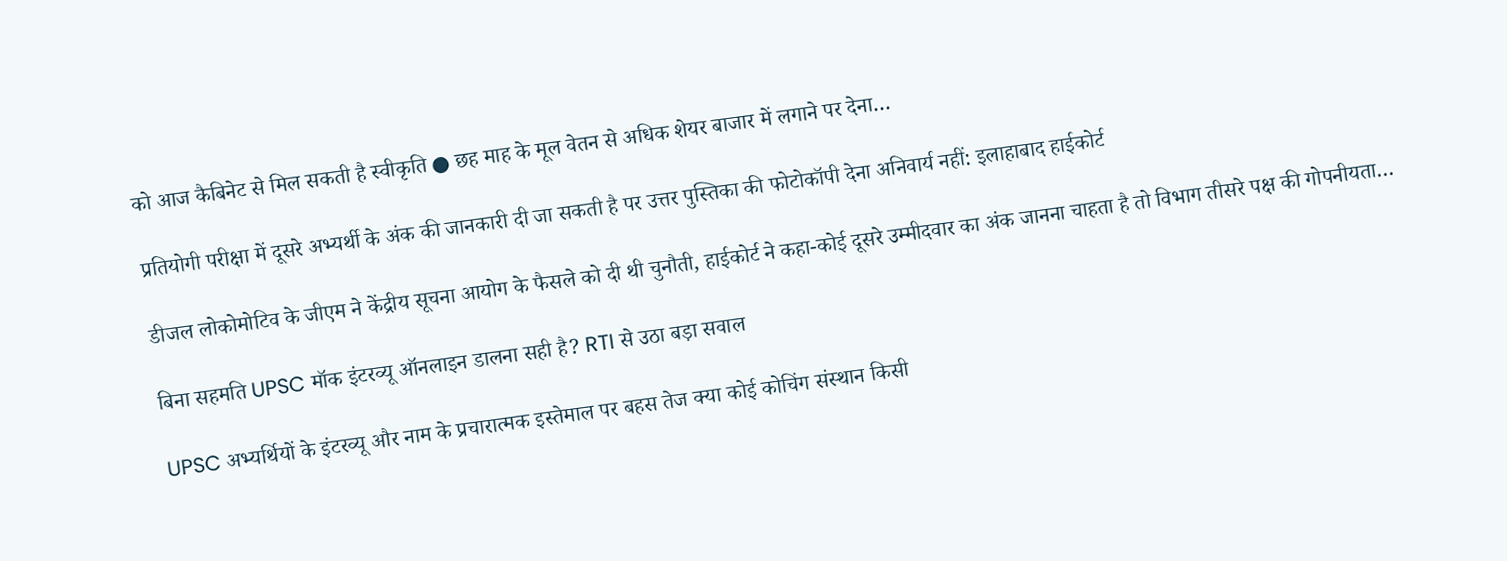को आज कैबिनेट से मिल सकती है स्वीकृति ● छह माह के मूल वेतन से अधिक शेयर बाजार में लगाने पर देना…

प्रतियोगी परीक्षा में दूसरे अभ्यर्थी के अंक की जानकारी दी जा सकती है पर उत्तर पुस्तिका की फोटोकॉपी देना अनिवार्य नहीं: इलाहाबाद हाईकोर्ट

डीजल लोकोमोटिव के जीएम ने केंद्रीय सूचना आयोग के फैसले को दी थी चुनौती, हाईकोर्ट ने कहा-कोई दूसरे उम्मीदवार का अंक जानना चाहता है तो विभाग तीसरे पक्ष की गोपनीयता…

बिना सहमति UPSC मॉक इंटरव्यू ऑनलाइन डालना सही है? RTI से उठा बड़ा सवाल

UPSC अभ्यर्थियों के इंटरव्यू और नाम के प्रचारात्मक इस्तेमाल पर बहस तेज क्या कोई कोचिंग संस्थान किसी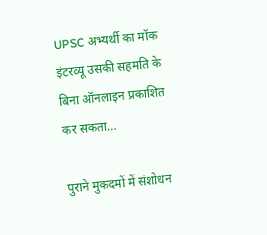UPSC अभ्यर्थी का मॉक इंटरव्यू उसकी सहमति के बिना ऑनलाइन प्रकाशित कर सकता…

पुराने मुकदमों में संशोधन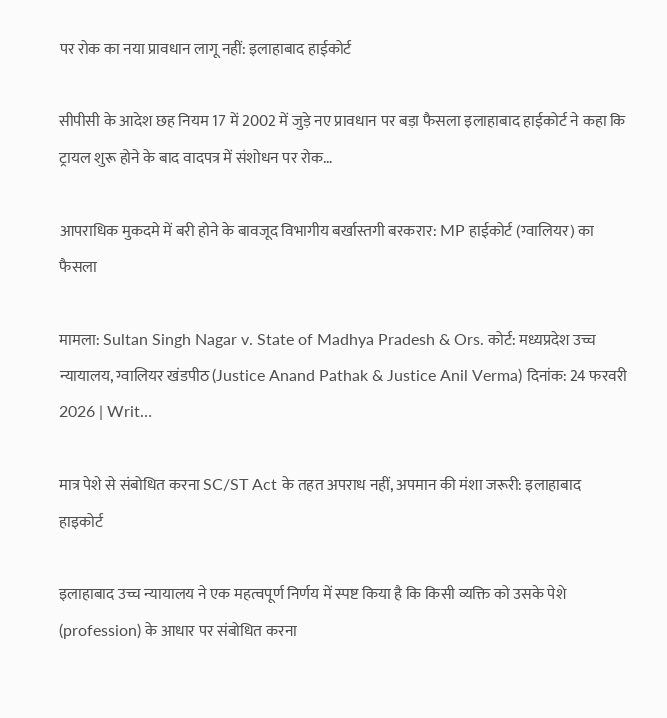पर रोक का नया प्रावधान लागू नहीं: इलाहाबाद हाईकोर्ट

सीपीसी के आदेश छह नियम 17 में 2002 में जुड़े नए प्रावधान पर बड़ा फैसला इलाहाबाद हाईकोर्ट ने कहा कि ट्रायल शुरू होने के बाद वादपत्र में संशोधन पर रोक…

आपराधिक मुकदमे में बरी होने के बावजूद विभागीय बर्खास्तगी बरकरार: MP हाईकोर्ट (ग्वालियर) का फैसला

मामला: Sultan Singh Nagar v. State of Madhya Pradesh & Ors. कोर्ट: मध्यप्रदेश उच्च न्यायालय, ग्वालियर खंडपीठ (Justice Anand Pathak & Justice Anil Verma) दिनांक: 24 फरवरी 2026 | Writ…

मात्र पेशे से संबोधित करना SC/ST Act के तहत अपराध नहीं, अपमान की मंशा जरूरी: इलाहाबाद हाइकोर्ट

इलाहाबाद उच्च न्यायालय ने एक महत्वपूर्ण निर्णय में स्पष्ट किया है कि किसी व्यक्ति को उसके पेशे (profession) के आधार पर संबोधित करना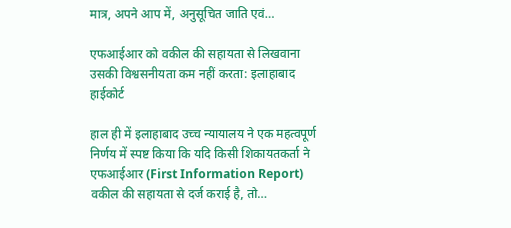मात्र, अपने आप में, अनुसूचित जाति एवं…

एफआईआर को वकील की सहायता से लिखवाना उसकी विश्वसनीयता कम नहीं करता: इलाहाबाद हाईकोर्ट

हाल ही में इलाहाबाद उच्च न्यायालय ने एक महत्वपूर्ण निर्णय में स्पष्ट किया कि यदि किसी शिकायतकर्ता ने एफआईआर (First Information Report) वकील की सहायता से दर्ज कराई है, तो…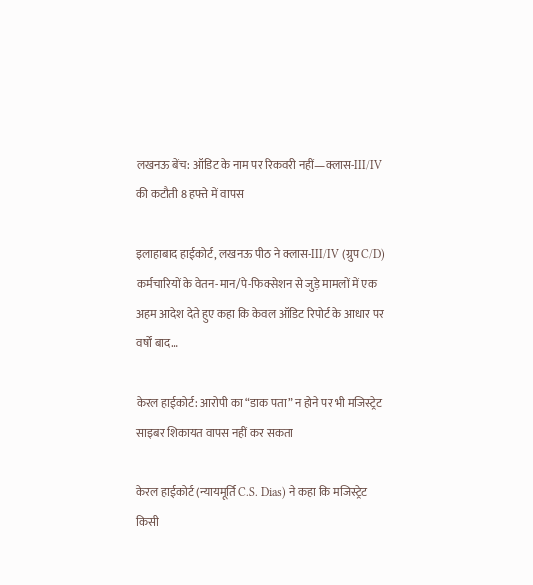लखनऊ बेंच: ऑडिट के नाम पर रिकवरी नहीं—क्लास-III/IV की कटौती 8 हफ्ते में वापस

इलाहाबाद हाईकोर्ट, लखनऊ पीठ ने क्लास-III/IV (ग्रुप C/D) कर्मचारियों के वेतन-मान/पे-फिक्सेशन से जुड़े मामलों में एक अहम आदेश देते हुए कहा कि केवल ऑडिट रिपोर्ट के आधार पर वर्षों बाद…

केरल हाईकोर्ट: आरोपी का “डाक पता” न होने पर भी मजिस्ट्रेट साइबर शिकायत वापस नहीं कर सकता

केरल हाईकोर्ट (न्यायमूर्ति C.S. Dias) ने कहा कि मजिस्ट्रेट किसी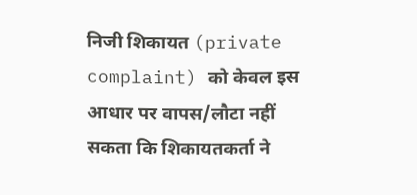निजी शिकायत (private complaint) को केवल इस आधार पर वापस/लौटा नहीं सकता कि शिकायतकर्ता ने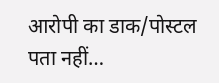आरोपी का डाक/पोस्टल पता नहीं…